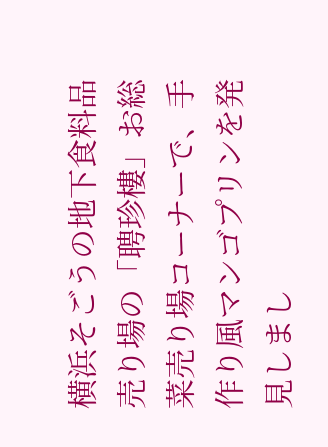横浜そごうの地下食料品売り場の「聘珍樓」お総菜売り場コーナーで、手作り風マンゴプリンを発見しまし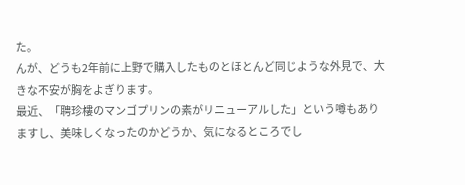た。
んが、どうも2年前に上野で購入したものとほとんど同じような外見で、大きな不安が胸をよぎります。
最近、「聘珍樓のマンゴプリンの素がリニューアルした」という噂もありますし、美味しくなったのかどうか、気になるところでし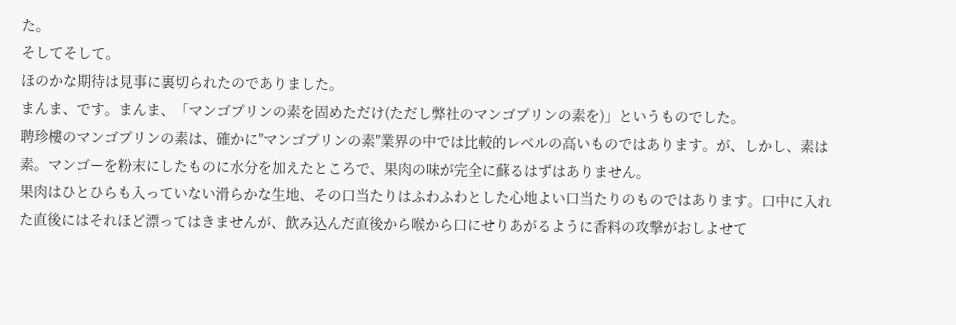た。
そしてそして。
ほのかな期待は見事に裏切られたのでありました。
まんま、です。まんま、「マンゴプリンの素を固めただけ(ただし弊社のマンゴプリンの素を)」というものでした。
聘珍樓のマンゴプリンの素は、確かに"マンゴプリンの素"業界の中では比較的レベルの高いものではあります。が、しかし、素は素。マンゴーを粉末にしたものに水分を加えたところで、果肉の味が完全に蘇るはずはありません。
果肉はひとひらも入っていない滑らかな生地、その口当たりはふわふわとした心地よい口当たりのものではあります。口中に入れた直後にはそれほど漂ってはきませんが、飲み込んだ直後から喉から口にせりあがるように香料の攻撃がおしよせて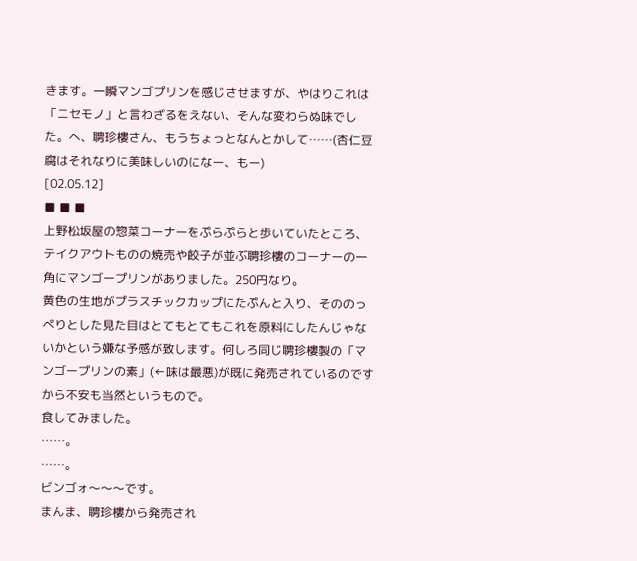きます。一瞬マンゴプリンを感じさせますが、やはりこれは「ニセモノ」と言わざるをえない、そんな変わらぬ味でした。へ、聘珍樓さん、もうちょっとなんとかして……(杏仁豆腐はそれなりに美味しいのになー、もー)
[02.05.12]
■ ■ ■
上野松坂屋の惣菜コーナーをぷらぷらと歩いていたところ、テイクアウトものの焼売や餃子が並ぶ聘珍樓のコーナーの一角にマンゴープリンがありました。250円なり。
黄色の生地がプラスチックカップにたぷんと入り、そののっぺりとした見た目はとてもとてもこれを原料にしたんじゃないかという嫌な予感が致します。何しろ同じ聘珍樓製の「マンゴープリンの素」(←味は最悪)が既に発売されているのですから不安も当然というもので。
食してみました。
……。
……。
ビンゴォ〜〜〜です。
まんま、聘珍樓から発売され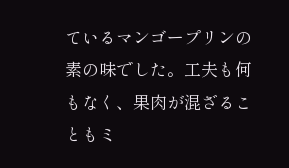ているマンゴープリンの素の味でした。工夫も何もなく、果肉が混ざることもミ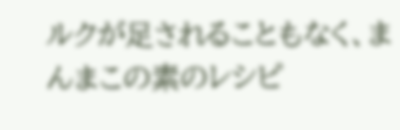ルクが足されることもなく、まんまこの素のレシピ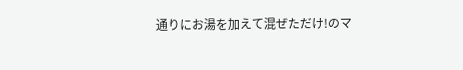通りにお湯を加えて混ぜただけ!のマ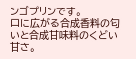ンゴプリンです。
口に広がる合成香料の匂いと合成甘味料のくどい甘さ。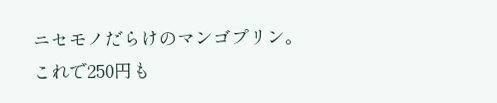ニセモノだらけのマンゴプリン。
これで250円も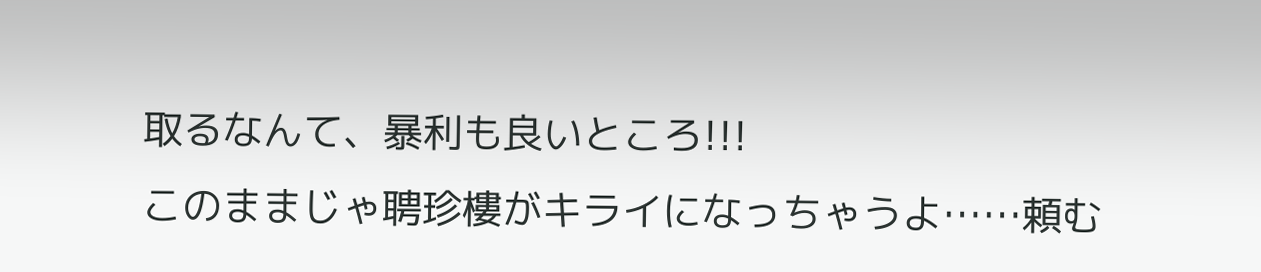取るなんて、暴利も良いところ!!!
このままじゃ聘珍樓がキライになっちゃうよ……頼む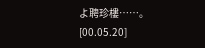よ聘珍樓……。
[00.05.20]